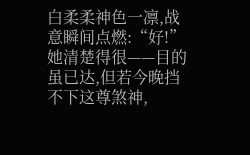白柔柔神色一凛,战意瞬间点燃:“好!”
她清楚得很——目的虽已达,但若今晚挡不下这尊煞神,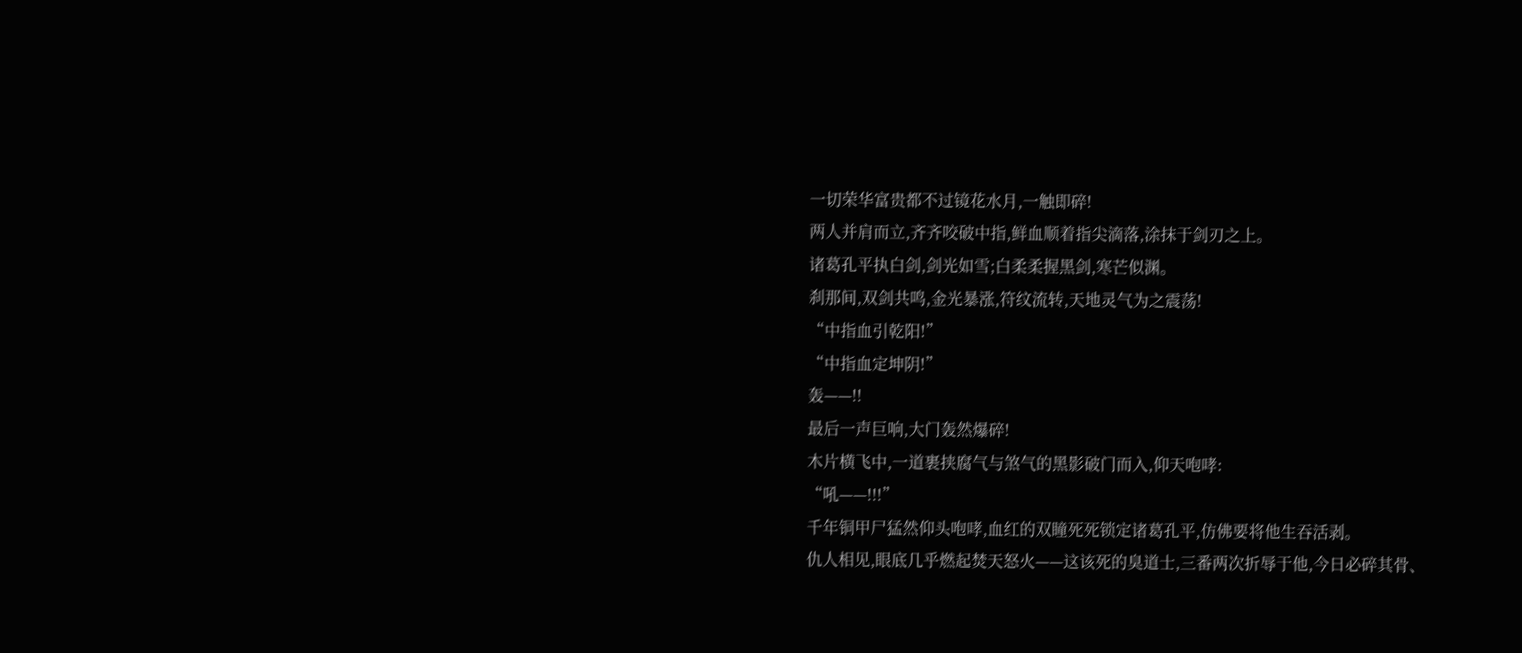一切荣华富贵都不过镜花水月,一触即碎!
两人并肩而立,齐齐咬破中指,鲜血顺着指尖滴落,涂抹于剑刃之上。
诸葛孔平执白剑,剑光如雪;白柔柔握黑剑,寒芒似渊。
刹那间,双剑共鸣,金光暴涨,符纹流转,天地灵气为之震荡!
“中指血引乾阳!”
“中指血定坤阴!”
轰——!!
最后一声巨响,大门轰然爆碎!
木片横飞中,一道裹挟腐气与煞气的黑影破门而入,仰天咆哮:
“吼——!!!”
千年铜甲尸猛然仰头咆哮,血红的双瞳死死锁定诸葛孔平,仿佛要将他生吞活剥。
仇人相见,眼底几乎燃起焚天怒火——这该死的臭道士,三番两次折辱于他,今日必碎其骨、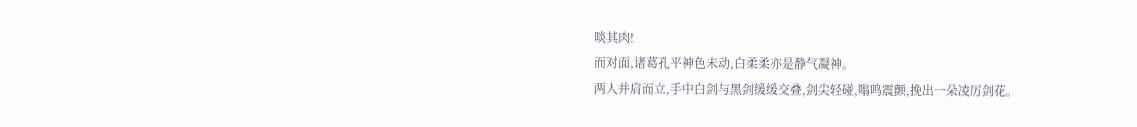啖其肉!
而对面,诸葛孔平神色未动,白柔柔亦是静气凝神。
两人并肩而立,手中白剑与黑剑缓缓交叠,剑尖轻碰,嗡鸣震颤,挽出一朵凌厉剑花。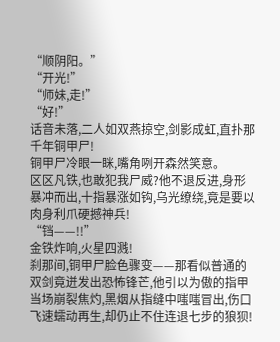“顺阴阳。”
“开光!”
“师妹,走!”
“好!”
话音未落,二人如双燕掠空,剑影成虹,直扑那千年铜甲尸!
铜甲尸冷眼一眯,嘴角咧开森然笑意。
区区凡铁,也敢犯我尸威?他不退反进,身形暴冲而出,十指暴涨如钩,乌光缭绕,竟是要以肉身利爪硬撼神兵!
“铛——!!”
金铁炸响,火星四溅!
刹那间,铜甲尸脸色骤变——那看似普通的双剑竟迸发出恐怖锋芒,他引以为傲的指甲当场崩裂焦灼,黑烟从指缝中嗤嗤冒出,伤口飞速蠕动再生,却仍止不住连退七步的狼狈!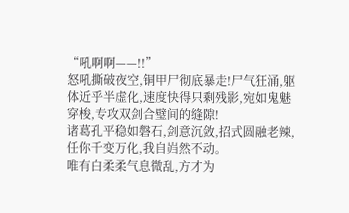“吼啊啊——!!”
怒吼撕破夜空,铜甲尸彻底暴走!尸气狂涌,躯体近乎半虚化,速度快得只剩残影,宛如鬼魅穿梭,专攻双剑合璧间的缝隙!
诸葛孔平稳如磐石,剑意沉敛,招式圆融老辣,任你千变万化,我自岿然不动。
唯有白柔柔气息微乱,方才为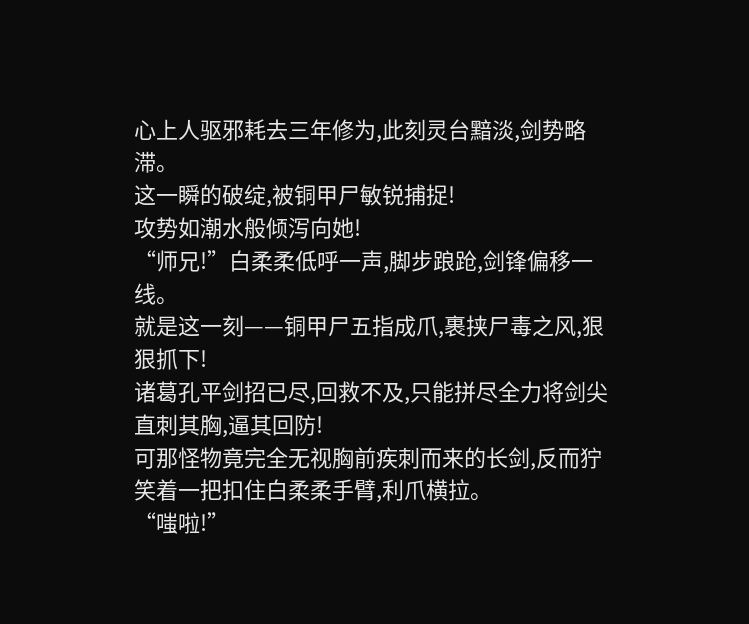心上人驱邪耗去三年修为,此刻灵台黯淡,剑势略滞。
这一瞬的破绽,被铜甲尸敏锐捕捉!
攻势如潮水般倾泻向她!
“师兄!”白柔柔低呼一声,脚步踉跄,剑锋偏移一线。
就是这一刻——铜甲尸五指成爪,裹挟尸毒之风,狠狠抓下!
诸葛孔平剑招已尽,回救不及,只能拼尽全力将剑尖直刺其胸,逼其回防!
可那怪物竟完全无视胸前疾刺而来的长剑,反而狞笑着一把扣住白柔柔手臂,利爪横拉。
“嗤啦!”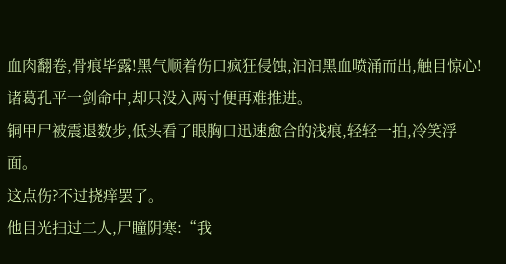血肉翻卷,骨痕毕露!黑气顺着伤口疯狂侵蚀,汩汩黑血喷涌而出,触目惊心!
诸葛孔平一剑命中,却只没入两寸便再难推进。
铜甲尸被震退数步,低头看了眼胸口迅速愈合的浅痕,轻轻一拍,冷笑浮面。
这点伤?不过挠痒罢了。
他目光扫过二人,尸瞳阴寒:“我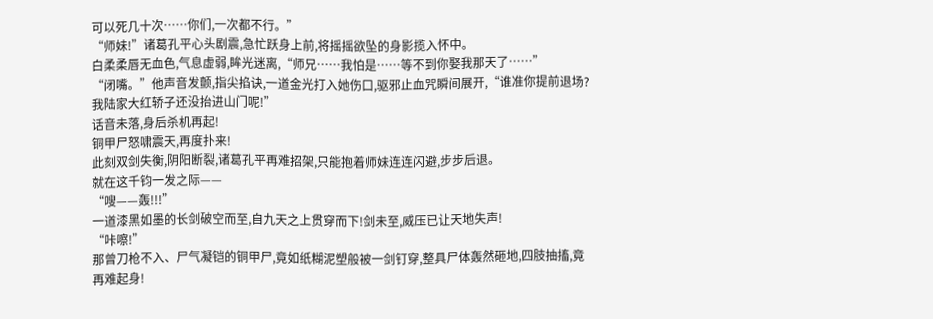可以死几十次……你们,一次都不行。”
“师妹!”诸葛孔平心头剧震,急忙跃身上前,将摇摇欲坠的身影揽入怀中。
白柔柔唇无血色,气息虚弱,眸光迷离,“师兄……我怕是……等不到你娶我那天了……”
“闭嘴。”他声音发颤,指尖掐诀,一道金光打入她伤口,驱邪止血咒瞬间展开,“谁准你提前退场?我陆家大红轿子还没抬进山门呢!”
话音未落,身后杀机再起!
铜甲尸怒啸震天,再度扑来!
此刻双剑失衡,阴阳断裂,诸葛孔平再难招架,只能抱着师妹连连闪避,步步后退。
就在这千钧一发之际——
“嗖——轰!!!”
一道漆黑如墨的长剑破空而至,自九天之上贯穿而下!剑未至,威压已让天地失声!
“咔嚓!”
那曾刀枪不入、尸气凝铠的铜甲尸,竟如纸糊泥塑般被一剑钉穿,整具尸体轰然砸地,四肢抽搐,竟再难起身!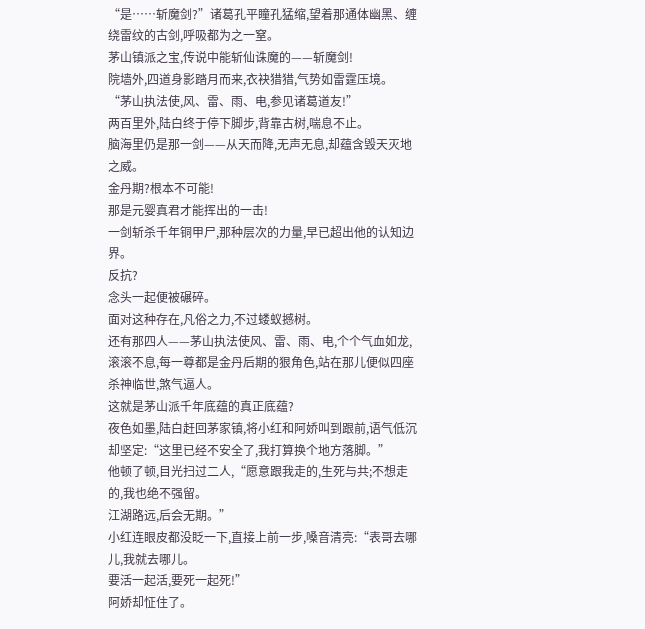“是……斩魔剑?”诸葛孔平瞳孔猛缩,望着那通体幽黑、缠绕雷纹的古剑,呼吸都为之一窒。
茅山镇派之宝,传说中能斩仙诛魔的——斩魔剑!
院墙外,四道身影踏月而来,衣袂猎猎,气势如雷霆压境。
“茅山执法使,风、雷、雨、电,参见诸葛道友!”
两百里外,陆白终于停下脚步,背靠古树,喘息不止。
脑海里仍是那一剑——从天而降,无声无息,却蕴含毁天灭地之威。
金丹期?根本不可能!
那是元婴真君才能挥出的一击!
一剑斩杀千年铜甲尸,那种层次的力量,早已超出他的认知边界。
反抗?
念头一起便被碾碎。
面对这种存在,凡俗之力,不过蝼蚁撼树。
还有那四人——茅山执法使风、雷、雨、电,个个气血如龙,滚滚不息,每一尊都是金丹后期的狠角色,站在那儿便似四座杀神临世,煞气逼人。
这就是茅山派千年底蕴的真正底蕴?
夜色如墨,陆白赶回茅家镇,将小红和阿娇叫到跟前,语气低沉却坚定:“这里已经不安全了,我打算换个地方落脚。”
他顿了顿,目光扫过二人,“愿意跟我走的,生死与共;不想走的,我也绝不强留。
江湖路远,后会无期。”
小红连眼皮都没眨一下,直接上前一步,嗓音清亮:“表哥去哪儿,我就去哪儿。
要活一起活,要死一起死!”
阿娇却怔住了。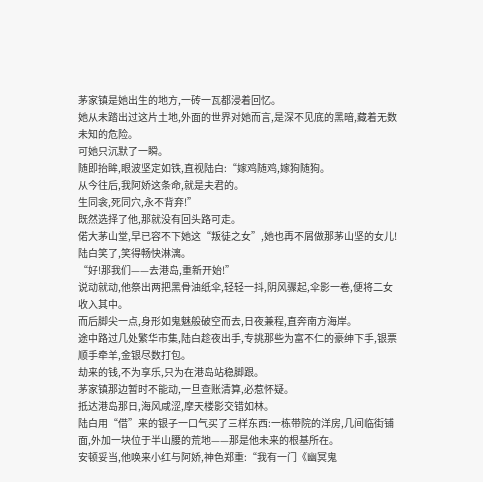茅家镇是她出生的地方,一砖一瓦都浸着回忆。
她从未踏出过这片土地,外面的世界对她而言,是深不见底的黑暗,藏着无数未知的危险。
可她只沉默了一瞬。
随即抬眸,眼波坚定如铁,直视陆白:“嫁鸡随鸡,嫁狗随狗。
从今往后,我阿娇这条命,就是夫君的。
生同衾,死同穴,永不背弃!”
既然选择了他,那就没有回头路可走。
偌大茅山堂,早已容不下她这“叛徒之女”,她也再不屑做那茅山坚的女儿!
陆白笑了,笑得畅快淋漓。
“好!那我们——去港岛,重新开始!”
说动就动,他祭出两把黑骨油纸伞,轻轻一抖,阴风骤起,伞影一卷,便将二女收入其中。
而后脚尖一点,身形如鬼魅般破空而去,日夜兼程,直奔南方海岸。
途中路过几处繁华市集,陆白趁夜出手,专挑那些为富不仁的豪绅下手,银票顺手牵羊,金银尽数打包。
劫来的钱,不为享乐,只为在港岛站稳脚跟。
茅家镇那边暂时不能动,一旦查账清算,必惹怀疑。
抵达港岛那日,海风咸涩,摩天楼影交错如林。
陆白用“借”来的银子一口气买了三样东西:一栋带院的洋房,几间临街铺面,外加一块位于半山腰的荒地——那是他未来的根基所在。
安顿妥当,他唤来小红与阿娇,神色郑重:“我有一门《幽冥鬼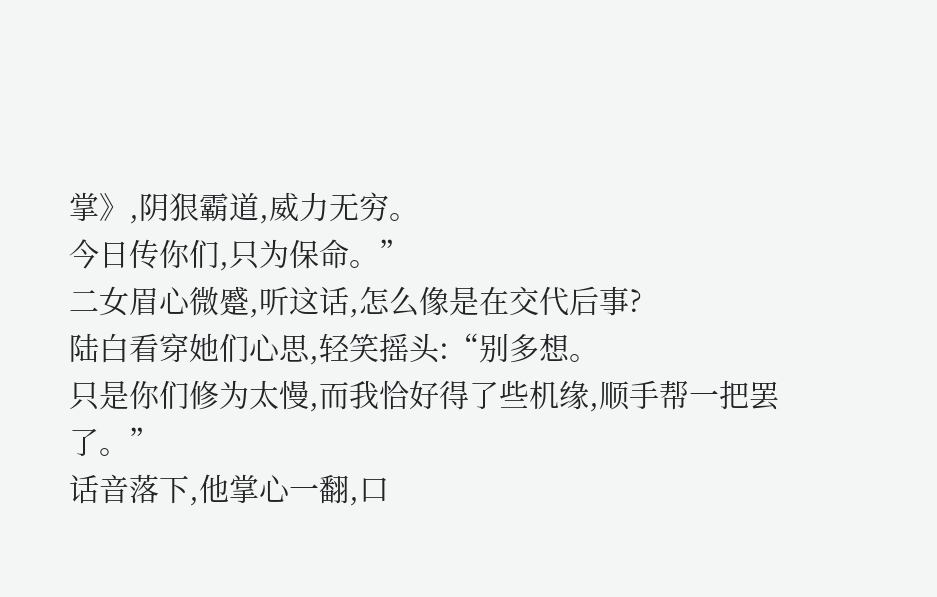掌》,阴狠霸道,威力无穷。
今日传你们,只为保命。”
二女眉心微蹙,听这话,怎么像是在交代后事?
陆白看穿她们心思,轻笑摇头:“别多想。
只是你们修为太慢,而我恰好得了些机缘,顺手帮一把罢了。”
话音落下,他掌心一翻,口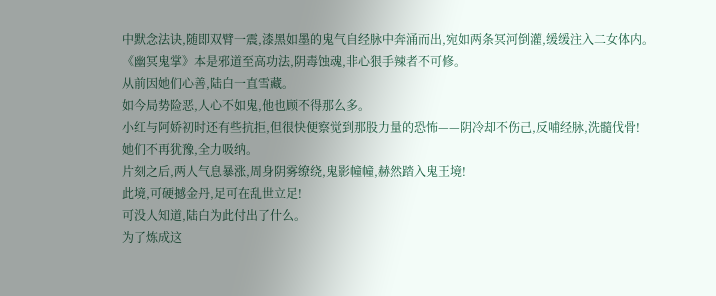中默念法诀,随即双臂一震,漆黑如墨的鬼气自经脉中奔涌而出,宛如两条冥河倒灌,缓缓注入二女体内。
《幽冥鬼掌》本是邪道至高功法,阴毒蚀魂,非心狠手辣者不可修。
从前因她们心善,陆白一直雪藏。
如今局势险恶,人心不如鬼,他也顾不得那么多。
小红与阿娇初时还有些抗拒,但很快便察觉到那股力量的恐怖——阴冷却不伤己,反哺经脉,洗髓伐骨!
她们不再犹豫,全力吸纳。
片刻之后,两人气息暴涨,周身阴雾缭绕,鬼影幢幢,赫然踏入鬼王境!
此境,可硬撼金丹,足可在乱世立足!
可没人知道,陆白为此付出了什么。
为了炼成这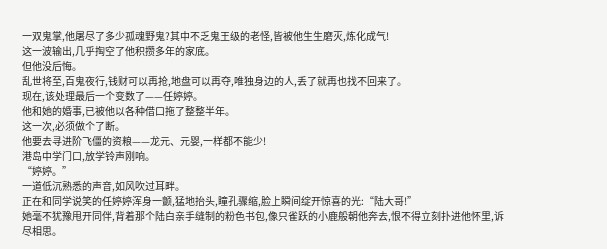一双鬼掌,他屠尽了多少孤魂野鬼?其中不乏鬼王级的老怪,皆被他生生磨灭,炼化成气!
这一波输出,几乎掏空了他积攒多年的家底。
但他没后悔。
乱世将至,百鬼夜行,钱财可以再抢,地盘可以再夺,唯独身边的人,丢了就再也找不回来了。
现在,该处理最后一个变数了——任婷婷。
他和她的婚事,已被他以各种借口拖了整整半年。
这一次,必须做个了断。
他要去寻进阶飞僵的资粮——龙元、元婴,一样都不能少!
港岛中学门口,放学铃声刚响。
“婷婷。”
一道低沉熟悉的声音,如风吹过耳畔。
正在和同学说笑的任婷婷浑身一颤,猛地抬头,瞳孔骤缩,脸上瞬间绽开惊喜的光:“陆大哥!”
她毫不犹豫甩开同伴,背着那个陆白亲手缝制的粉色书包,像只雀跃的小鹿般朝他奔去,恨不得立刻扑进他怀里,诉尽相思。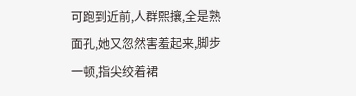可跑到近前,人群熙攘,全是熟面孔,她又忽然害羞起来,脚步一顿,指尖绞着裙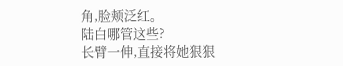角,脸颊泛红。
陆白哪管这些?
长臂一伸,直接将她狠狠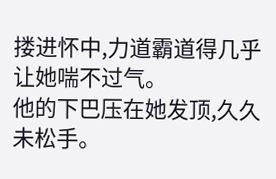搂进怀中,力道霸道得几乎让她喘不过气。
他的下巴压在她发顶,久久未松手。